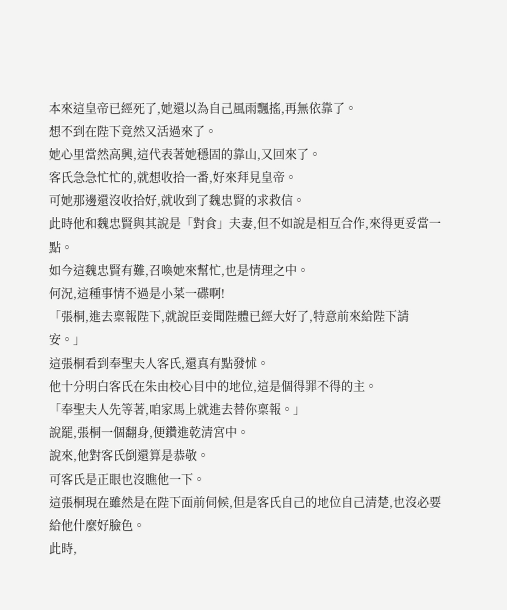本來這皇帝已經死了,她還以為自己風雨飄搖,再無依靠了。
想不到在陛下竟然又活過來了。
她心里當然高興,這代表著她穩固的靠山,又回來了。
客氏急急忙忙的,就想收拾一番,好來拜見皇帝。
可她那邊還沒收拾好,就收到了魏忠賢的求救信。
此時他和魏忠賢與其說是「對食」夫妻,但不如說是相互合作,來得更妥當一點。
如今這魏忠賢有難,召喚她來幫忙,也是情理之中。
何況,這種事情不過是小菜一碟啊!
「張桐,進去稟報陛下,就說臣妾聞陛體已經大好了,特意前來給陛下請安。」
這張桐看到奉聖夫人客氏,還真有點發怵。
他十分明白客氏在朱由校心目中的地位,這是個得罪不得的主。
「奉聖夫人先等著,咱家馬上就進去替你稟報。」
說罷,張桐一個翻身,便鑽進乾清宮中。
說來,他對客氏倒還算是恭敬。
可客氏是正眼也沒瞧他一下。
這張桐現在雖然是在陛下面前伺候,但是客氏自己的地位自己清楚,也沒必要給他什麼好臉色。
此時,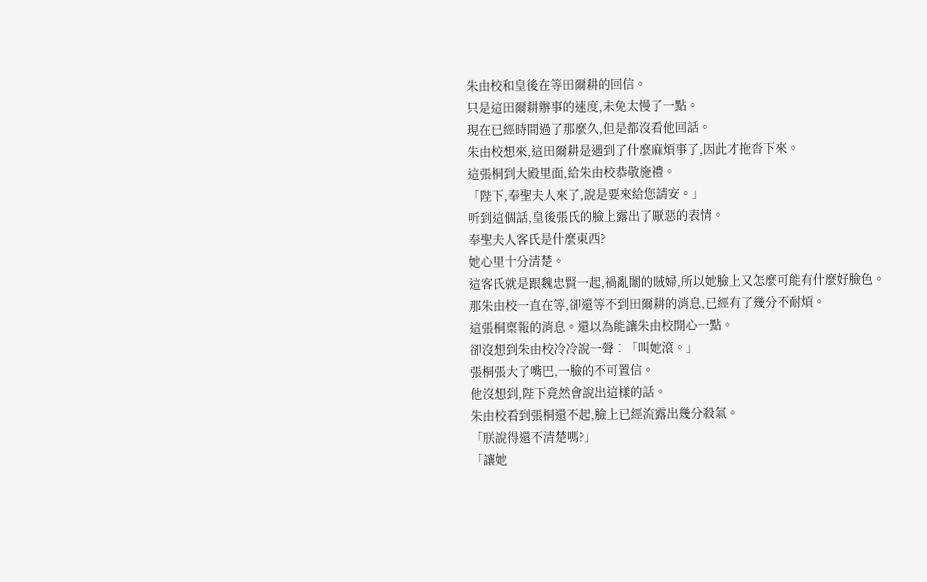朱由校和皇後在等田爾耕的回信。
只是這田爾耕辦事的速度,未免太慢了一點。
現在已經時間過了那麼久,但是都沒看他回話。
朱由校想來,這田爾耕是遇到了什麼麻煩事了,因此才拖沓下來。
這張桐到大殿里面,給朱由校恭敬施禮。
「陛下,奉聖夫人來了,說是要來給您請安。」
听到這個話,皇後張氏的臉上露出了厭惡的表情。
奉聖夫人客氏是什麼東西?
她心里十分清楚。
這客氏就是跟魏忠賢一起,禍亂闈的賊婦,所以她臉上又怎麼可能有什麼好臉色。
那朱由校一直在等,卻還等不到田爾耕的消息,已經有了幾分不耐煩。
這張桐稟報的消息。還以為能讓朱由校開心一點。
卻沒想到朱由校冷冷說一聲︰「叫她滾。」
張桐張大了嘴巴,一臉的不可置信。
他沒想到,陛下竟然會說出這樣的話。
朱由校看到張桐還不起,臉上已經流露出幾分殺氣。
「朕說得還不清楚嗎?」
「讓她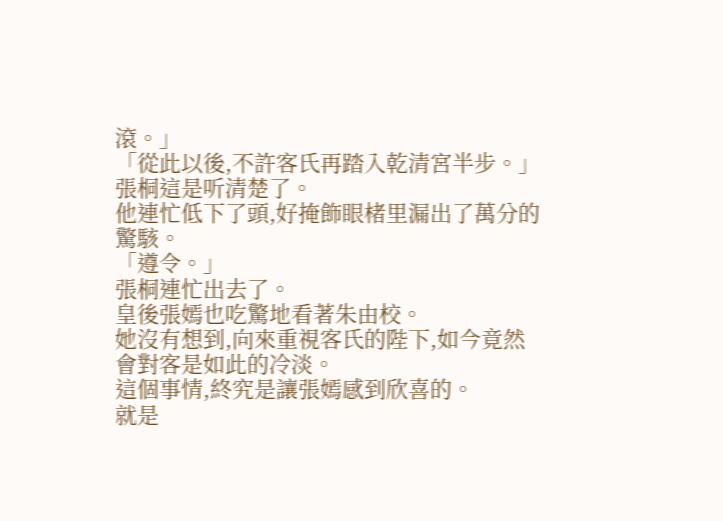滾。」
「從此以後,不許客氏再踏入乾清宮半步。」
張桐這是听清楚了。
他連忙低下了頭,好掩飾眼楮里漏出了萬分的驚駭。
「遵令。」
張桐連忙出去了。
皇後張嫣也吃驚地看著朱由校。
她沒有想到,向來重視客氏的陛下,如今竟然會對客是如此的冷淡。
這個事情,終究是讓張嫣感到欣喜的。
就是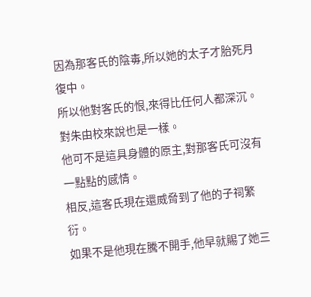因為那客氏的陰毒,所以她的太子才胎死月復中。
所以他對客氏的恨,來得比任何人都深沉。
對朱由校來說也是一樣。
他可不是這具身體的原主,對那客氏可沒有一點點的感情。
相反,這客氏現在還威脅到了他的子祠繁衍。
如果不是他現在騰不開手,他早就賜了她三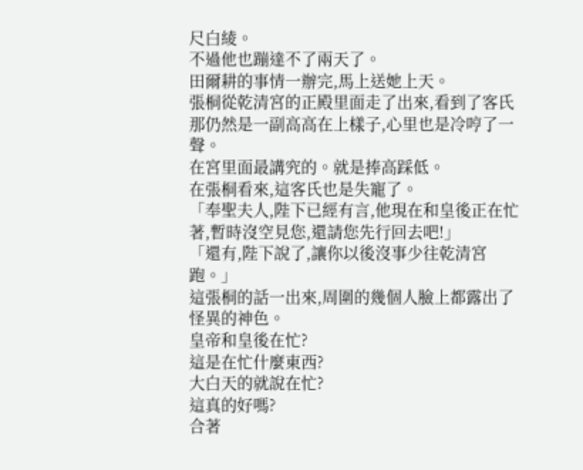尺白綾。
不過他也蹦達不了兩天了。
田爾耕的事情一辦完,馬上送她上天。
張桐從乾清宮的正殿里面走了出來,看到了客氏那仍然是一副高高在上樣子,心里也是冷哼了一聲。
在宮里面最講究的。就是捧高踩低。
在張桐看來,這客氏也是失寵了。
「奉聖夫人,陛下已經有言,他現在和皇後正在忙著,暫時沒空見您,還請您先行回去吧!」
「還有,陛下說了,讓你以後沒事少往乾清宮跑。」
這張桐的話一出來,周圍的幾個人臉上都露出了怪異的神色。
皇帝和皇後在忙?
這是在忙什麼東西?
大白天的就說在忙?
這真的好嗎?
合著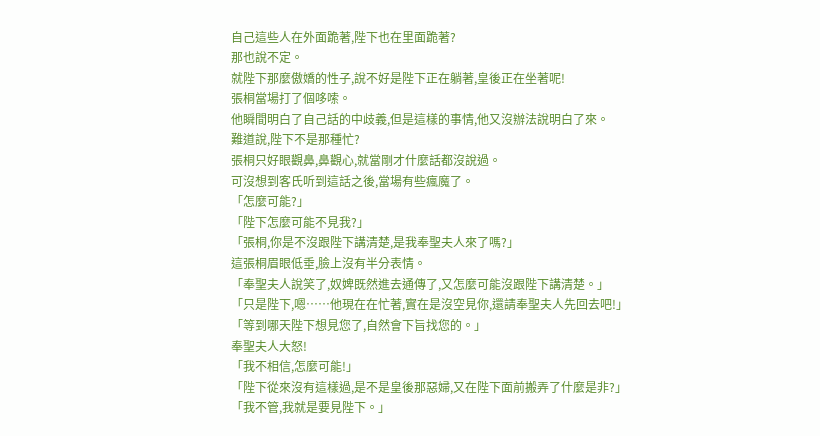自己這些人在外面跪著,陛下也在里面跪著?
那也說不定。
就陛下那麼傲嬌的性子,說不好是陛下正在躺著,皇後正在坐著呢!
張桐當場打了個哆嗦。
他瞬間明白了自己話的中歧義,但是這樣的事情,他又沒辦法說明白了來。
難道說,陛下不是那種忙?
張桐只好眼觀鼻,鼻觀心,就當剛才什麼話都沒說過。
可沒想到客氏听到這話之後,當場有些瘋魔了。
「怎麼可能?」
「陛下怎麼可能不見我?」
「張桐,你是不沒跟陛下講清楚,是我奉聖夫人來了嗎?」
這張桐眉眼低垂,臉上沒有半分表情。
「奉聖夫人說笑了,奴婢既然進去通傳了,又怎麼可能沒跟陛下講清楚。」
「只是陛下,嗯……他現在在忙著,實在是沒空見你,還請奉聖夫人先回去吧!」
「等到哪天陛下想見您了,自然會下旨找您的。」
奉聖夫人大怒!
「我不相信,怎麼可能!」
「陛下從來沒有這樣過,是不是皇後那惡婦,又在陛下面前搬弄了什麼是非?」
「我不管,我就是要見陛下。」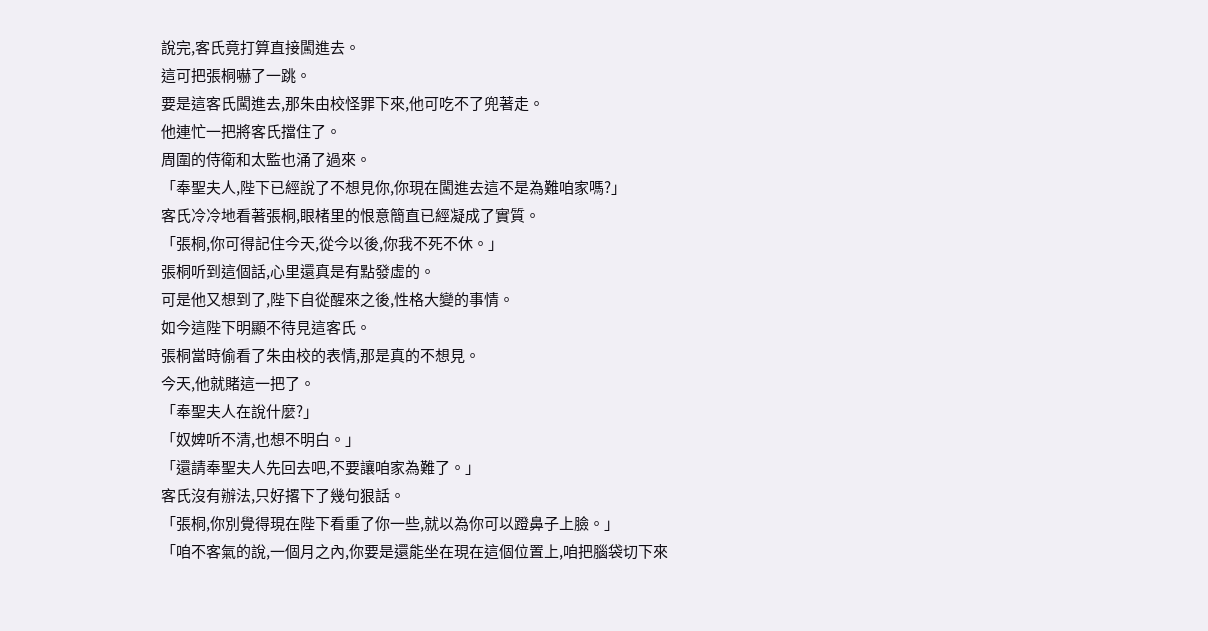說完,客氏竟打算直接闖進去。
這可把張桐嚇了一跳。
要是這客氏闖進去,那朱由校怪罪下來,他可吃不了兜著走。
他連忙一把將客氏擋住了。
周圍的侍衛和太監也涌了過來。
「奉聖夫人,陛下已經說了不想見你,你現在闖進去這不是為難咱家嗎?」
客氏冷冷地看著張桐,眼楮里的恨意簡直已經凝成了實質。
「張桐,你可得記住今天,從今以後,你我不死不休。」
張桐听到這個話,心里還真是有點發虛的。
可是他又想到了,陛下自從醒來之後,性格大變的事情。
如今這陛下明顯不待見這客氏。
張桐當時偷看了朱由校的表情,那是真的不想見。
今天,他就賭這一把了。
「奉聖夫人在說什麼?」
「奴婢听不清,也想不明白。」
「還請奉聖夫人先回去吧,不要讓咱家為難了。」
客氏沒有辦法,只好撂下了幾句狠話。
「張桐,你別覺得現在陛下看重了你一些,就以為你可以蹬鼻子上臉。」
「咱不客氣的說,一個月之內,你要是還能坐在現在這個位置上,咱把腦袋切下來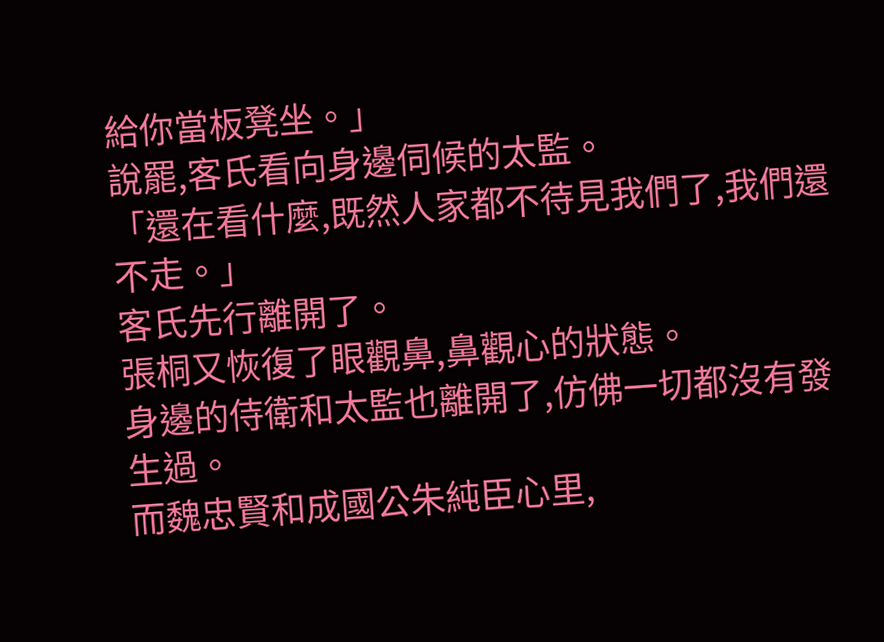給你當板凳坐。」
說罷,客氏看向身邊伺候的太監。
「還在看什麼,既然人家都不待見我們了,我們還不走。」
客氏先行離開了。
張桐又恢復了眼觀鼻,鼻觀心的狀態。
身邊的侍衛和太監也離開了,仿佛一切都沒有發生過。
而魏忠賢和成國公朱純臣心里,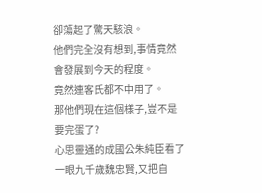卻蕩起了驚天駭浪。
他們完全沒有想到,事情竟然會發展到今天的程度。
竟然連客氏都不中用了。
那他們現在這個樣子,豈不是要完蛋了?
心思靈通的成國公朱純臣看了一眼九千歲魏忠賢,又把自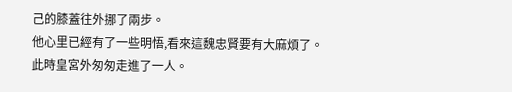己的膝蓋往外挪了兩步。
他心里已經有了一些明悟,看來這魏忠賢要有大麻煩了。
此時皇宮外匆匆走進了一人。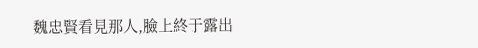魏忠賢看見那人,臉上終于露出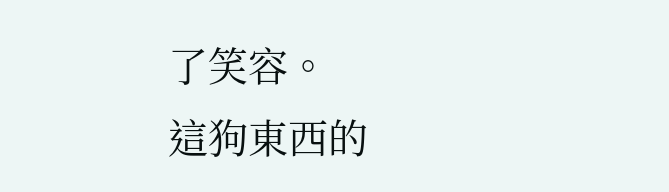了笑容。
這狗東西的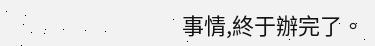事情,終于辦完了。